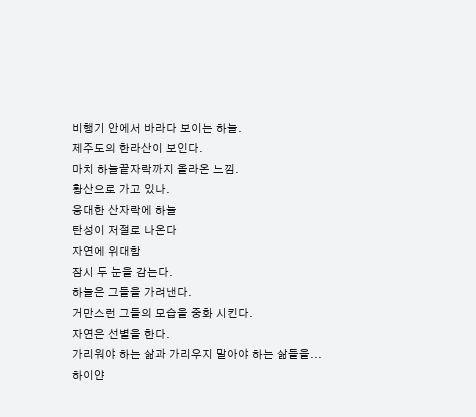비행기 안에서 바라다 보이는 하늘.
제주도의 한라산이 보인다.
마치 하늘끝자락까지 올라온 느낌.
황산으로 가고 있나.
웅대한 산자락에 하늘
탄성이 저절로 나온다
자연에 위대함
잠시 두 눈을 감는다.
하늘은 그들을 가려낸다.
거만스런 그들의 모습을 중화 시킨다.
자연은 선별을 한다.
가리워야 하는 삶과 가리우지 말아야 하는 삶들을...
하이얀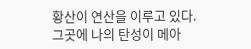황산이 연산을 이루고 있다.
그곳에 나의 탄성이 메아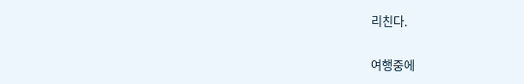리친다.

여행중에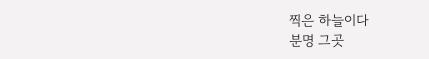찍은 하늘이다
분명 그곳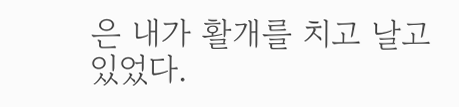은 내가 활개를 치고 날고 있었다.